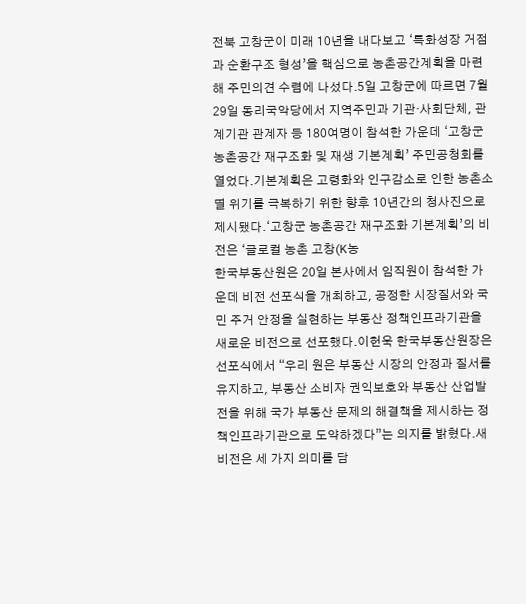전북 고창군이 미래 10년을 내다보고 ‘특화성장 거점과 순환구조 형성’을 핵심으로 농촌공간계획을 마련해 주민의견 수렴에 나섰다.5일 고창군에 따르면 7월29일 동리국악당에서 지역주민과 기관·사회단체, 관계기관 관계자 등 180여명이 참석한 가운데 ‘고창군 농촌공간 재구조화 및 재생 기본계획’ 주민공청회를 열었다.기본계획은 고령화와 인구감소로 인한 농촌소멸 위기를 극복하기 위한 향후 10년간의 청사진으로 제시됐다.‘고창군 농촌공간 재구조화 기본계획’의 비전은 ‘글로컬 농촌 고창(K농
한국부동산원은 20일 본사에서 임직원이 참석한 가운데 비전 선포식을 개최하고, 공정한 시장질서와 국민 주거 안정을 실현하는 부동산 정책인프라기관을 새로운 비전으로 선포했다.이헌욱 한국부동산원장은 선포식에서 “우리 원은 부동산 시장의 안정과 질서를 유지하고, 부동산 소비자 권익보호와 부동산 산업발전을 위해 국가 부동산 문제의 해결책을 제시하는 정책인프라기관으로 도약하겠다”는 의지를 밝혔다.새 비전은 세 가지 의미를 담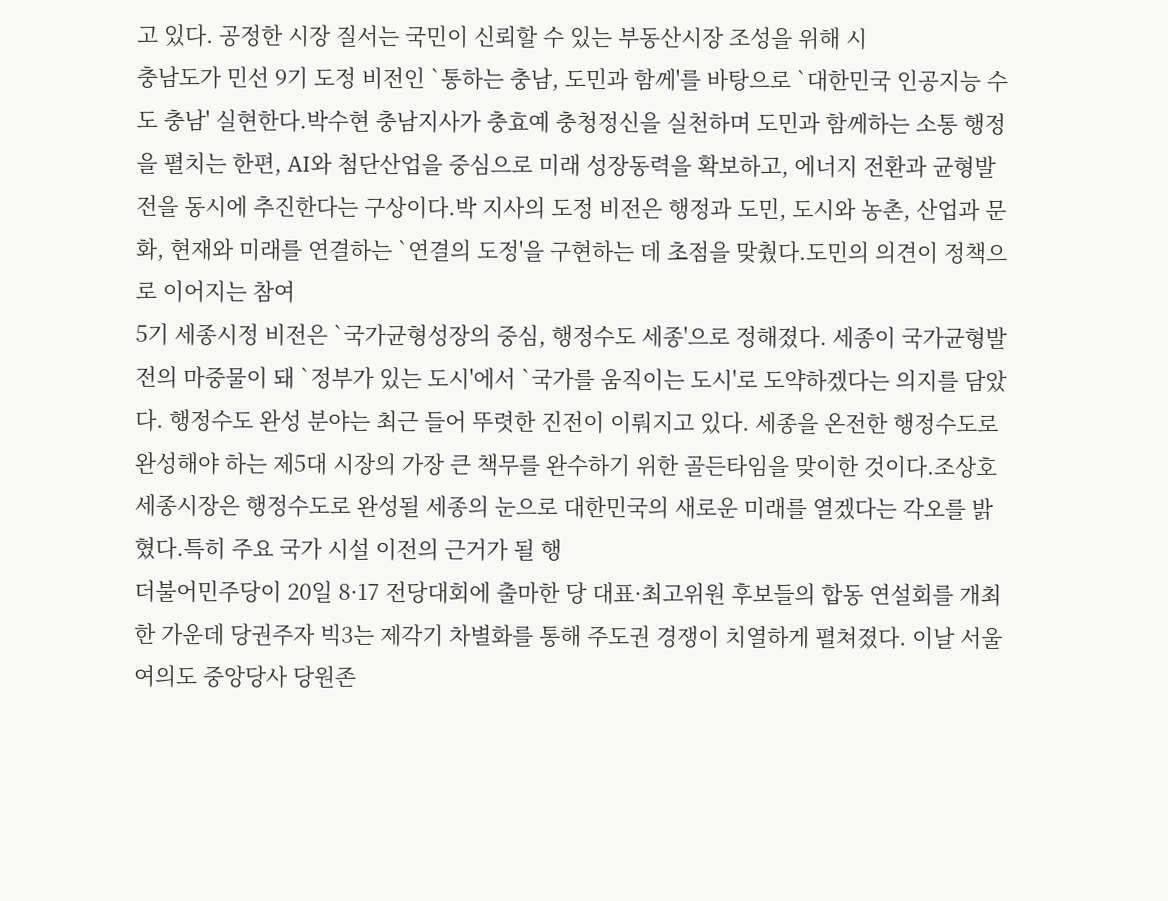고 있다. 공정한 시장 질서는 국민이 신뢰할 수 있는 부동산시장 조성을 위해 시
충남도가 민선 9기 도정 비전인 `통하는 충남, 도민과 함께'를 바탕으로 `대한민국 인공지능 수도 충남' 실현한다.박수현 충남지사가 충효예 충청정신을 실천하며 도민과 함께하는 소통 행정을 펼치는 한편, AI와 첨단산업을 중심으로 미래 성장동력을 확보하고, 에너지 전환과 균형발전을 동시에 추진한다는 구상이다.박 지사의 도정 비전은 행정과 도민, 도시와 농촌, 산업과 문화, 현재와 미래를 연결하는 `연결의 도정'을 구현하는 데 초점을 맞췄다.도민의 의견이 정책으로 이어지는 참여
5기 세종시정 비전은 `국가균형성장의 중심, 행정수도 세종'으로 정해졌다. 세종이 국가균형발전의 마중물이 돼 `정부가 있는 도시'에서 `국가를 움직이는 도시'로 도약하겠다는 의지를 담았다. 행정수도 완성 분야는 최근 들어 뚜렷한 진전이 이뤄지고 있다. 세종을 온전한 행정수도로 완성해야 하는 제5대 시장의 가장 큰 책무를 완수하기 위한 골든타임을 맞이한 것이다.조상호 세종시장은 행정수도로 완성될 세종의 눈으로 대한민국의 새로운 미래를 열겠다는 각오를 밝혔다.특히 주요 국가 시설 이전의 근거가 될 행
더불어민주당이 20일 8·17 전당대회에 출마한 당 대표·최고위원 후보들의 합동 연설회를 개최한 가운데 당권주자 빅3는 제각기 차별화를 통해 주도권 경쟁이 치열하게 펼쳐졌다. 이날 서울 여의도 중앙당사 당원존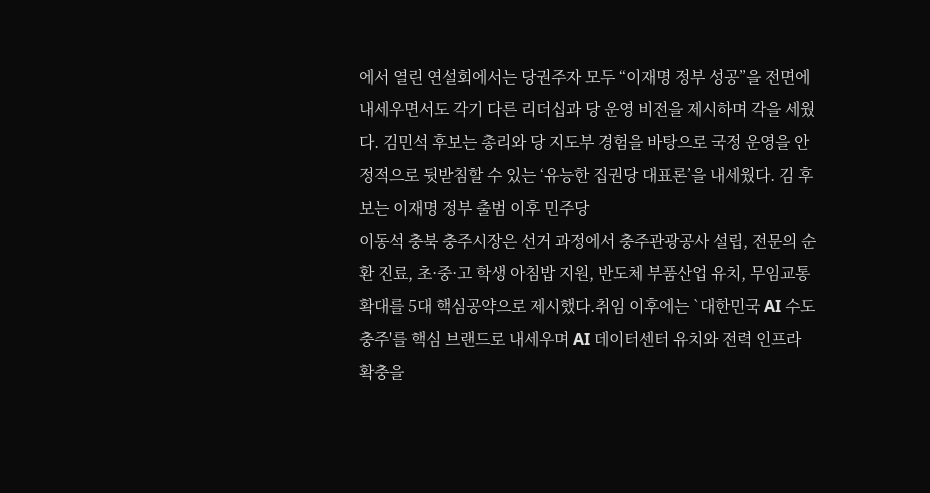에서 열린 연설회에서는 당권주자 모두 “이재명 정부 성공”을 전면에 내세우면서도 각기 다른 리더십과 당 운영 비전을 제시하며 각을 세웠다. 김민석 후보는 총리와 당 지도부 경험을 바탕으로 국정 운영을 안정적으로 뒷받침할 수 있는 ‘유능한 집권당 대표론’을 내세웠다. 김 후보는 이재명 정부 출범 이후 민주당
이동석 충북 충주시장은 선거 과정에서 충주관광공사 설립, 전문의 순환 진료, 초·중·고 학생 아침밥 지원, 반도체 부품산업 유치, 무임교통 확대를 5대 핵심공약으로 제시했다.취임 이후에는 `대한민국 AI 수도 충주'를 핵심 브랜드로 내세우며 AI 데이터센터 유치와 전력 인프라 확충을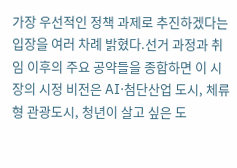가장 우선적인 정책 과제로 추진하겠다는 입장을 여러 차례 밝혔다.선거 과정과 취임 이후의 주요 공약들을 종합하면 이 시장의 시정 비전은 AI·첨단산업 도시, 체류형 관광도시, 청년이 살고 싶은 도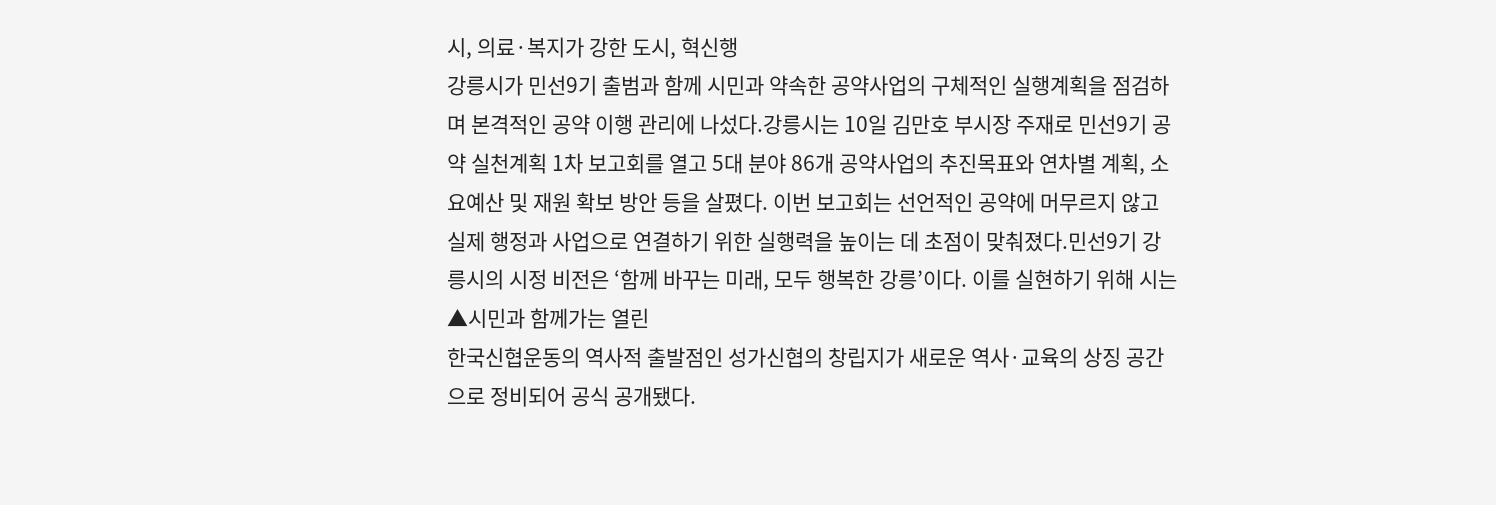시, 의료·복지가 강한 도시, 혁신행
강릉시가 민선9기 출범과 함께 시민과 약속한 공약사업의 구체적인 실행계획을 점검하며 본격적인 공약 이행 관리에 나섰다.강릉시는 10일 김만호 부시장 주재로 민선9기 공약 실천계획 1차 보고회를 열고 5대 분야 86개 공약사업의 추진목표와 연차별 계획, 소요예산 및 재원 확보 방안 등을 살폈다. 이번 보고회는 선언적인 공약에 머무르지 않고 실제 행정과 사업으로 연결하기 위한 실행력을 높이는 데 초점이 맞춰졌다.민선9기 강릉시의 시정 비전은 ‘함께 바꾸는 미래, 모두 행복한 강릉’이다. 이를 실현하기 위해 시는 ▲시민과 함께가는 열린
한국신협운동의 역사적 출발점인 성가신협의 창립지가 새로운 역사·교육의 상징 공간으로 정비되어 공식 공개됐다.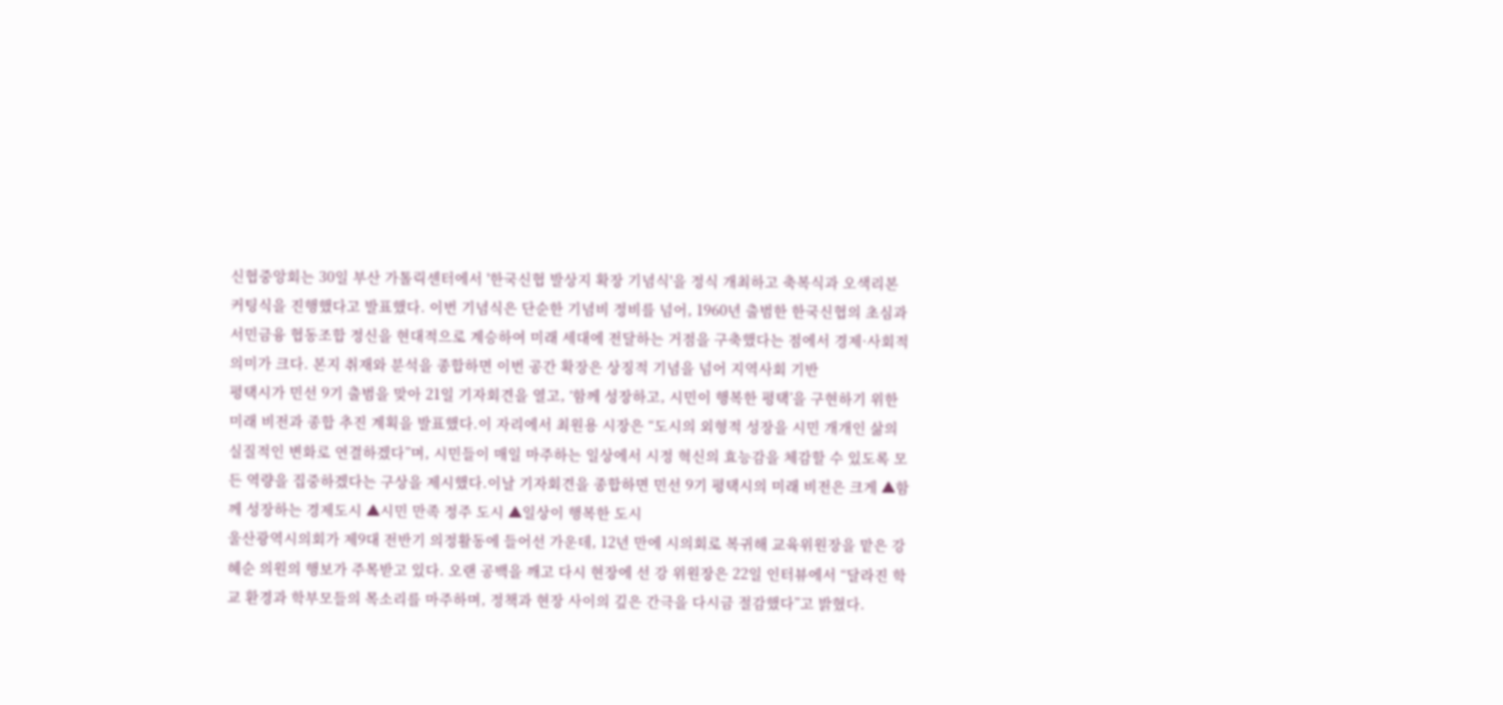신협중앙회는 30일 부산 가톨릭센터에서 '한국신협 발상지 확장 기념식'을 정식 개최하고 축복식과 오색리본 커팅식을 진행했다고 발표했다. 이번 기념식은 단순한 기념비 정비를 넘어, 1960년 출범한 한국신협의 초심과 서민금융 협동조합 정신을 현대적으로 계승하여 미래 세대에 전달하는 거점을 구축했다는 점에서 경제·사회적 의미가 크다. 본지 취재와 분석을 종합하면 이번 공간 확장은 상징적 기념을 넘어 지역사회 기반
평택시가 민선 9기 출범을 맞아 21일 기자회견을 열고, ‘함께 성장하고, 시민이 행복한 평택’을 구현하기 위한 미래 비전과 종합 추진 계획을 발표했다.이 자리에서 최원용 시장은 “도시의 외형적 성장을 시민 개개인 삶의 실질적인 변화로 연결하겠다”며, 시민들이 매일 마주하는 일상에서 시정 혁신의 효능감을 체감할 수 있도록 모든 역량을 집중하겠다는 구상을 제시했다.이날 기자회견을 종합하면 민선 9기 평택시의 미래 비전은 크게 ▲함께 성장하는 경제도시 ▲시민 만족 정주 도시 ▲일상이 행복한 도시
울산광역시의회가 제9대 전반기 의정활동에 들어선 가운데, 12년 만에 시의회로 복귀해 교육위원장을 맡은 강혜순 의원의 행보가 주목받고 있다. 오랜 공백을 깨고 다시 현장에 선 강 위원장은 22일 인터뷰에서 “달라진 학교 환경과 학부모들의 목소리를 마주하며, 정책과 현장 사이의 깊은 간극을 다시금 절감했다”고 밝혔다.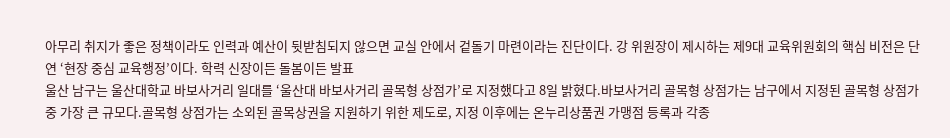아무리 취지가 좋은 정책이라도 인력과 예산이 뒷받침되지 않으면 교실 안에서 겉돌기 마련이라는 진단이다. 강 위원장이 제시하는 제9대 교육위원회의 핵심 비전은 단연 ‘현장 중심 교육행정’이다. 학력 신장이든 돌봄이든 발표
울산 남구는 울산대학교 바보사거리 일대를 ‘울산대 바보사거리 골목형 상점가’로 지정했다고 8일 밝혔다.바보사거리 골목형 상점가는 남구에서 지정된 골목형 상점가 중 가장 큰 규모다.골목형 상점가는 소외된 골목상권을 지원하기 위한 제도로, 지정 이후에는 온누리상품권 가맹점 등록과 각종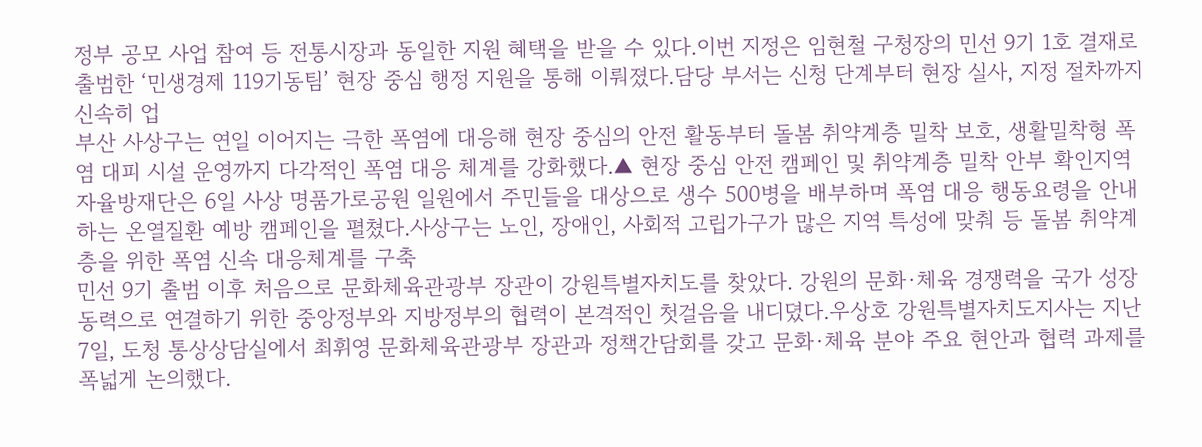정부 공모 사업 참여 등 전통시장과 동일한 지원 혜택을 받을 수 있다.이번 지정은 임현철 구청장의 민선 9기 1호 결재로 출범한 ‘민생경제 119기동팀’ 현장 중심 행정 지원을 통해 이뤄졌다.담당 부서는 신청 단계부터 현장 실사, 지정 절차까지 신속히 업
부산 사상구는 연일 이어지는 극한 폭염에 대응해 현장 중심의 안전 활동부터 돌봄 취약계층 밀착 보호, 생활밀착형 폭염 대피 시설 운영까지 다각적인 폭염 대응 체계를 강화했다.▲ 현장 중심 안전 캠페인 및 취약계층 밀착 안부 확인지역자율방재단은 6일 사상 명품가로공원 일원에서 주민들을 대상으로 생수 500병을 배부하며 폭염 대응 행동요령을 안내하는 온열질환 예방 캠페인을 펼쳤다.사상구는 노인, 장애인, 사회적 고립가구가 많은 지역 특성에 맞춰 등 돌봄 취약계층을 위한 폭염 신속 대응체계를 구축
민선 9기 출범 이후 처음으로 문화체육관광부 장관이 강원특별자치도를 찾았다. 강원의 문화·체육 경쟁력을 국가 성장동력으로 연결하기 위한 중앙정부와 지방정부의 협력이 본격적인 첫걸음을 내디뎠다.우상호 강원특별자치도지사는 지난 7일, 도청 통상상담실에서 최휘영 문화체육관광부 장관과 정책간담회를 갖고 문화·체육 분야 주요 현안과 협력 과제를 폭넓게 논의했다.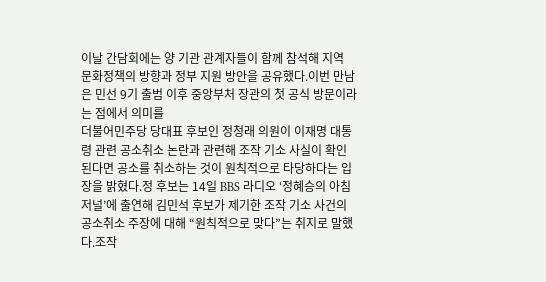이날 간담회에는 양 기관 관계자들이 함께 참석해 지역 문화정책의 방향과 정부 지원 방안을 공유했다.이번 만남은 민선 9기 출범 이후 중앙부처 장관의 첫 공식 방문이라는 점에서 의미를
더불어민주당 당대표 후보인 정청래 의원이 이재명 대통령 관련 공소취소 논란과 관련해 조작 기소 사실이 확인된다면 공소를 취소하는 것이 원칙적으로 타당하다는 입장을 밝혔다.정 후보는 14일 BBS 라디오 ‘정혜승의 아침저널’에 출연해 김민석 후보가 제기한 조작 기소 사건의 공소취소 주장에 대해 “원칙적으로 맞다”는 취지로 말했다.조작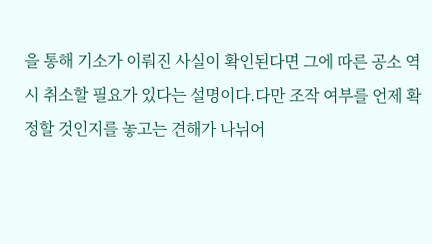을 통해 기소가 이뤄진 사실이 확인된다면 그에 따른 공소 역시 취소할 필요가 있다는 설명이다.다만 조작 여부를 언제 확정할 것인지를 놓고는 견해가 나뉘어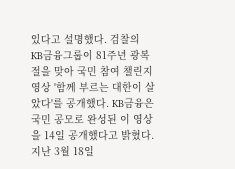있다고 설명했다. 검찰의
KB금융그룹이 81주년 광복절을 맞아 국민 참여 챌린지 영상 '함께 부르는 대한이 살았다'를 공개했다. KB금융은 국민 공모로 완성된 이 영상을 14일 공개했다고 밝혔다. 지난 3월 18일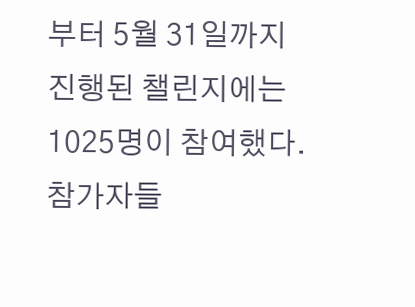부터 5월 31일까지 진행된 챌린지에는 1025명이 참여했다.참가자들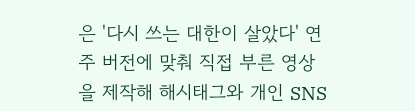은 '다시 쓰는 대한이 살았다' 연주 버전에 맞춰 직접 부른 영상을 제작해 해시태그와 개인 SNS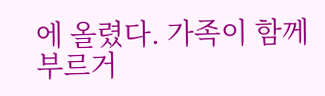에 올렸다. 가족이 함께 부르거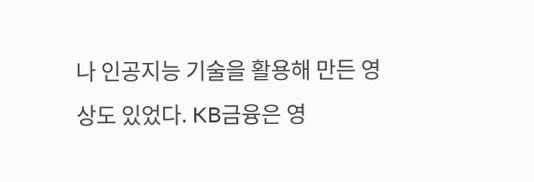나 인공지능 기술을 활용해 만든 영상도 있었다. KB금융은 영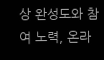상 완성도와 참여 노력, 온라